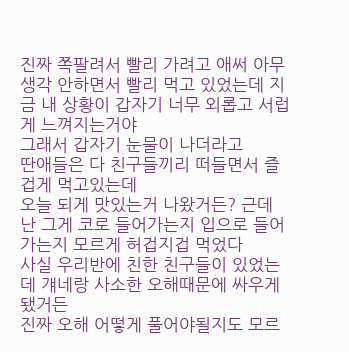진짜 쪽팔려서 빨리 가려고 애써 아무생각 안하면서 빨리 먹고 있었는데 지금 내 상황이 갑자기 너무 외롭고 서럽게 느껴지는거야
그래서 갑자기 눈물이 나더라고
딴애들은 다 친구들끼리 떠들면서 즐겁게 먹고있는데
오늘 되게 맛있는거 나왔거든? 근데 난 그게 코로 들어가는지 입으로 들어가는지 모르게 허겁지겁 먹었다
사실 우리반에 친한 친구들이 있었는데 걔네랑 사소한 오해때문에 싸우게됐거든
진짜 오해 어떻게 풀어야될지도 모르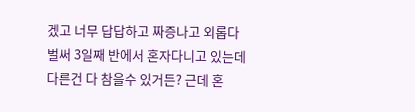겠고 너무 답답하고 짜증나고 외롭다
벌써 3일째 반에서 혼자다니고 있는데 다른건 다 참을수 있거든? 근데 혼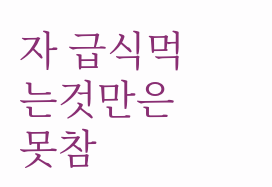자 급식먹는것만은 못참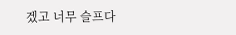겠고 너무 슬프다